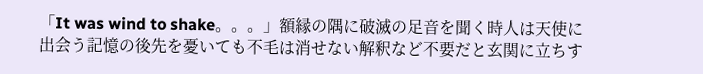「It was wind to shake。。。」額縁の隅に破滅の足音を聞く時人は天使に出会う記憶の後先を憂いても不毛は消せない解釈など不要だと玄関に立ちす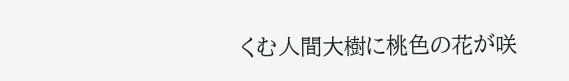くむ人間大樹に桃色の花が咲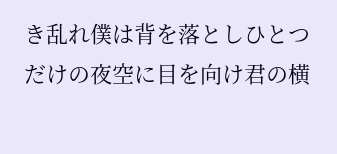き乱れ僕は背を落としひとつだけの夜空に目を向け君の横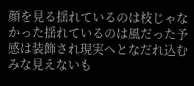顔を見る揺れているのは枝じゃなかった揺れているのは風だった予感は装飾され現実へとなだれ込むみな見えないも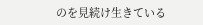のを見続け生きている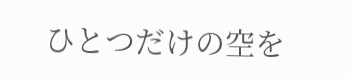ひとつだけの空を